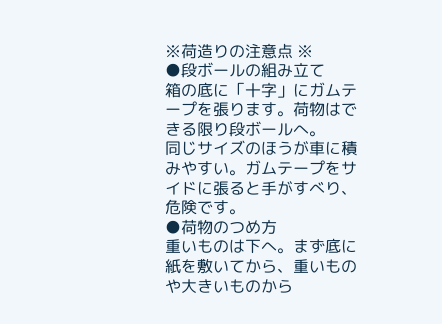※荷造りの注意点 ※
●段ボールの組み立て
箱の底に「十字」にガムテープを張ります。荷物はできる限り段ボールへ。
同じサイズのほうが車に積みやすい。ガムテープをサイドに張ると手がすべり、危険です。
●荷物のつめ方
重いものは下へ。まず底に紙を敷いてから、重いものや大きいものから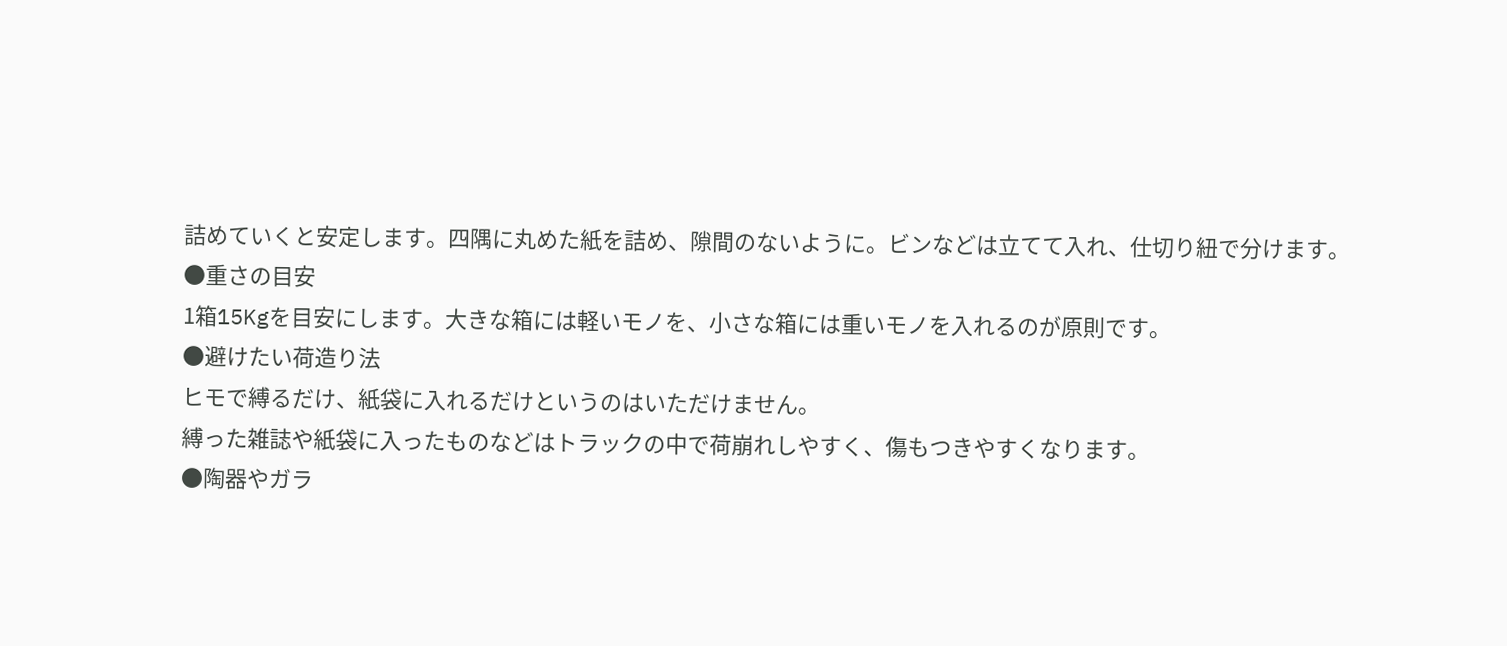詰めていくと安定します。四隅に丸めた紙を詰め、隙間のないように。ビンなどは立てて入れ、仕切り紐で分けます。
●重さの目安
1箱15Kgを目安にします。大きな箱には軽いモノを、小さな箱には重いモノを入れるのが原則です。
●避けたい荷造り法
ヒモで縛るだけ、紙袋に入れるだけというのはいただけません。
縛った雑誌や紙袋に入ったものなどはトラックの中で荷崩れしやすく、傷もつきやすくなります。
●陶器やガラ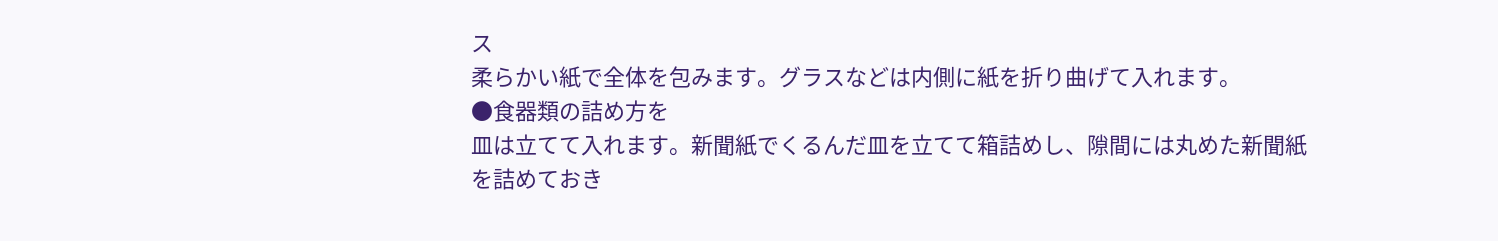ス
柔らかい紙で全体を包みます。グラスなどは内側に紙を折り曲げて入れます。
●食器類の詰め方を
皿は立てて入れます。新聞紙でくるんだ皿を立てて箱詰めし、隙間には丸めた新聞紙を詰めておき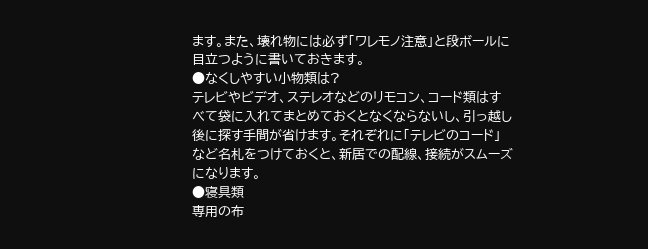ます。また、壊れ物には必ず「ワレモノ注意」と段ボールに目立つように書いておきます。
●なくしやすい小物類は?
テレビやビデオ、ステレオなどのリモコン、コード類はすべて袋に入れてまとめておくとなくならないし、引っ越し後に探す手間が省けます。それぞれに「テレビのコード」など名札をつけておくと、新居での配線、接続がスムーズになります。
●寝具類
専用の布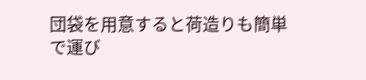団袋を用意すると荷造りも簡単で運び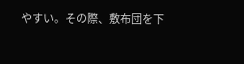やすい。その際、敷布団を下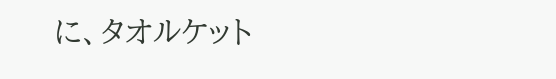に、タオルケット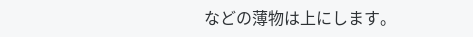などの薄物は上にします。